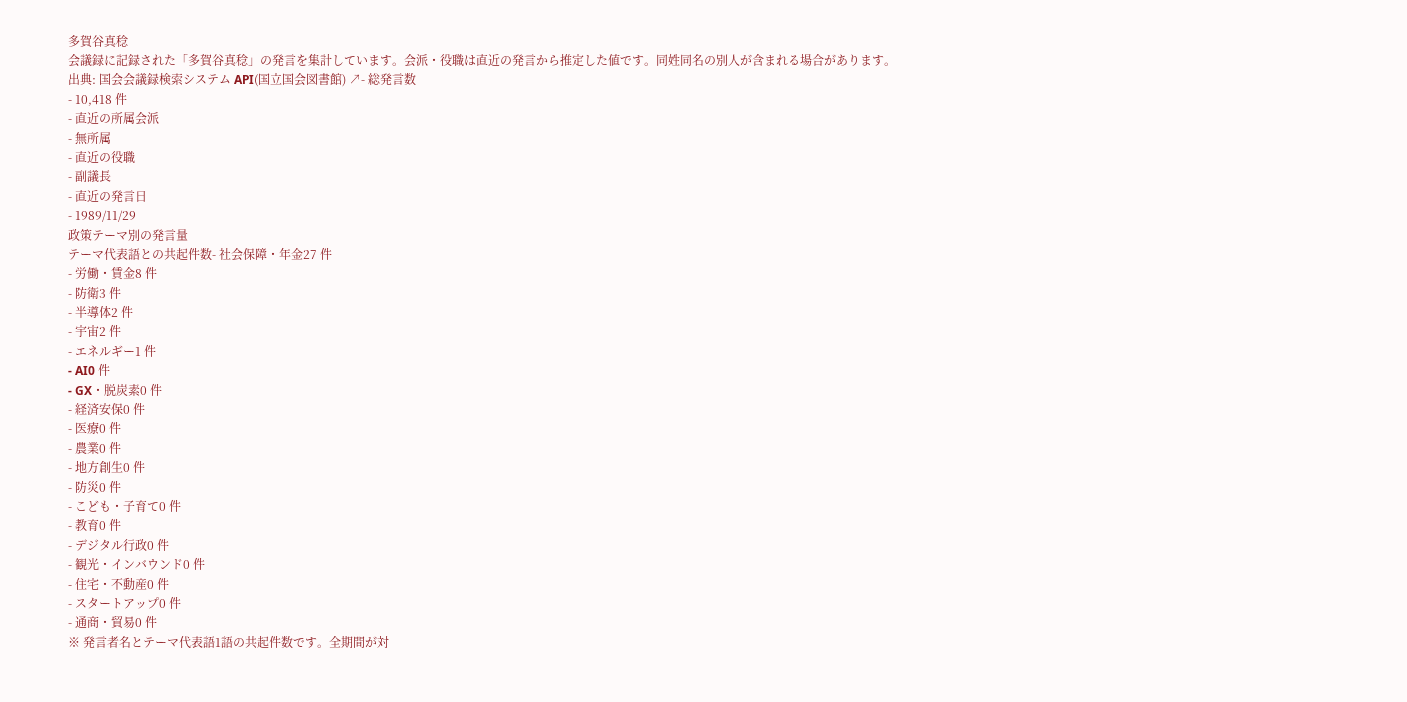多賀谷真稔
会議録に記録された「多賀谷真稔」の発言を集計しています。会派・役職は直近の発言から推定した値です。同姓同名の別人が含まれる場合があります。
出典: 国会会議録検索システム API(国立国会図書館) ↗- 総発言数
- 10,418 件
- 直近の所属会派
- 無所属
- 直近の役職
- 副議長
- 直近の発言日
- 1989/11/29
政策テーマ別の発言量
テーマ代表語との共起件数- 社会保障・年金27 件
- 労働・賃金8 件
- 防衛3 件
- 半導体2 件
- 宇宙2 件
- エネルギー1 件
- AI0 件
- GX・脱炭素0 件
- 経済安保0 件
- 医療0 件
- 農業0 件
- 地方創生0 件
- 防災0 件
- こども・子育て0 件
- 教育0 件
- デジタル行政0 件
- 観光・インバウンド0 件
- 住宅・不動産0 件
- スタートアップ0 件
- 通商・貿易0 件
※ 発言者名とテーマ代表語1語の共起件数です。全期間が対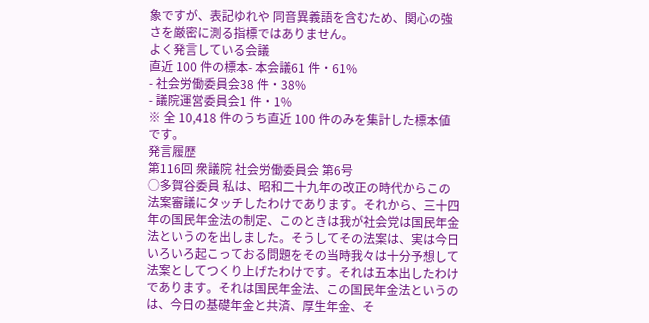象ですが、表記ゆれや 同音異義語を含むため、関心の強さを厳密に測る指標ではありません。
よく発言している会議
直近 100 件の標本- 本会議61 件・61%
- 社会労働委員会38 件・38%
- 議院運営委員会1 件・1%
※ 全 10,418 件のうち直近 100 件のみを集計した標本値です。
発言履歴
第116回 衆議院 社会労働委員会 第6号
○多賀谷委員 私は、昭和二十九年の改正の時代からこの法案審議にタッチしたわけであります。それから、三十四年の国民年金法の制定、このときは我が社会党は国民年金法というのを出しました。そうしてその法案は、実は今日いろいろ起こっておる問題をその当時我々は十分予想して法案としてつくり上げたわけです。それは五本出したわけであります。それは国民年金法、この国民年金法というのは、今日の基礎年金と共済、厚生年金、そ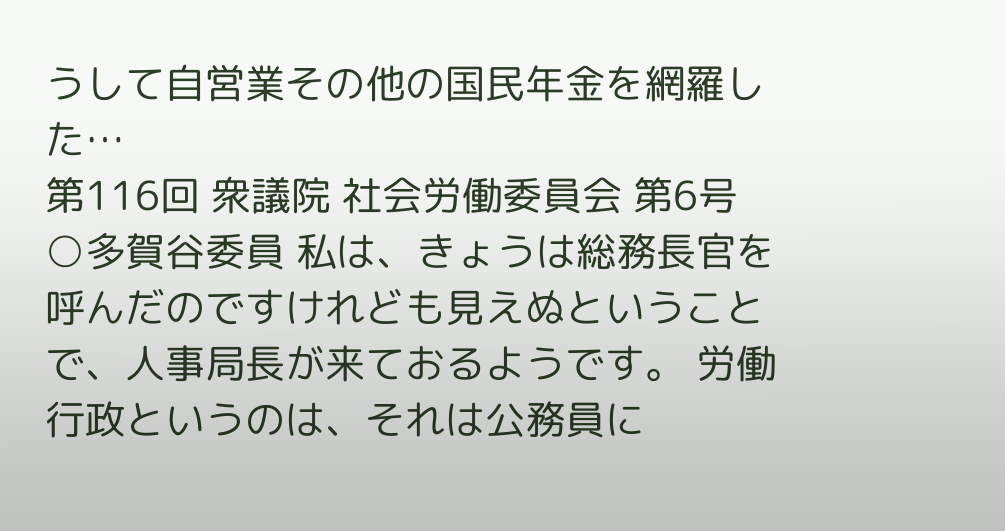うして自営業その他の国民年金を網羅した…
第116回 衆議院 社会労働委員会 第6号
○多賀谷委員 私は、きょうは総務長官を呼んだのですけれども見えぬということで、人事局長が来ておるようです。 労働行政というのは、それは公務員に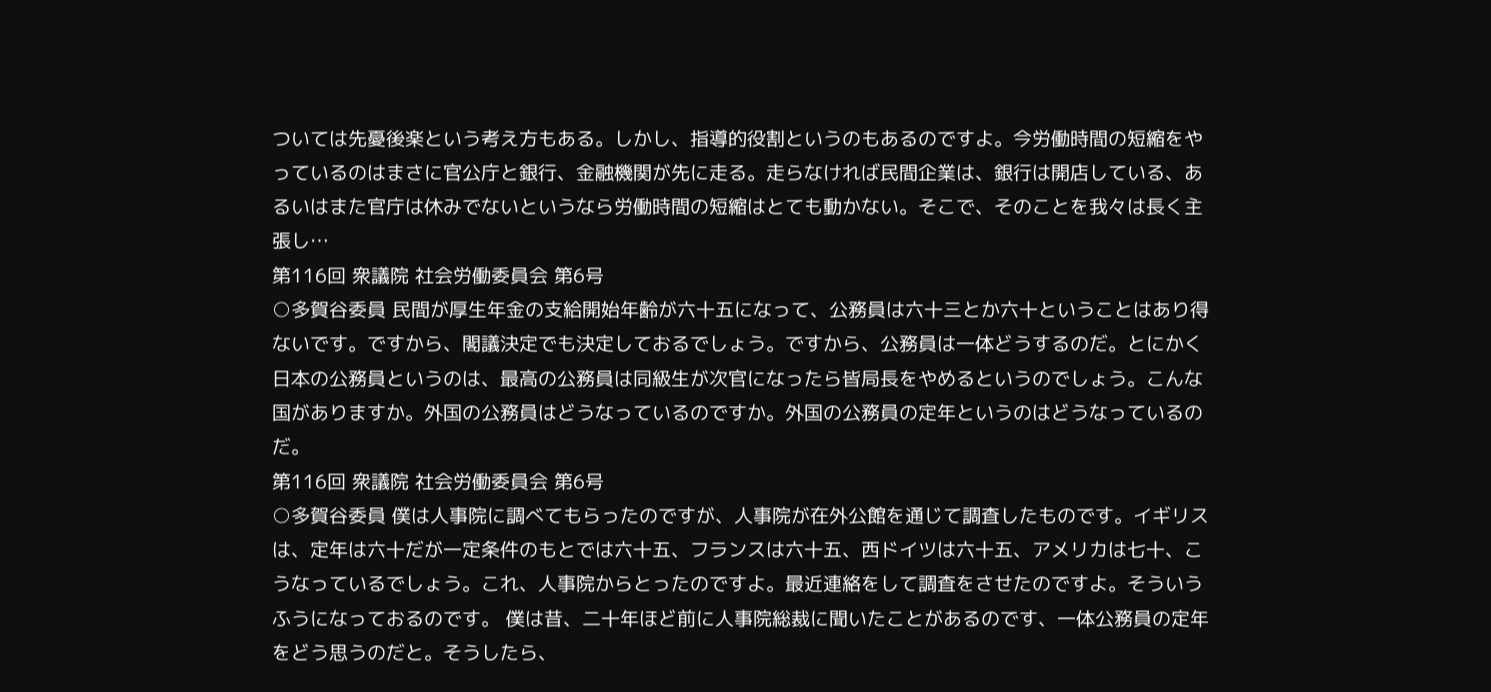ついては先憂後楽という考え方もある。しかし、指導的役割というのもあるのですよ。今労働時間の短縮をやっているのはまさに官公庁と銀行、金融機関が先に走る。走らなければ民間企業は、銀行は開店している、あるいはまた官庁は休みでないというなら労働時間の短縮はとても動かない。そこで、そのことを我々は長く主張し…
第116回 衆議院 社会労働委員会 第6号
○多賀谷委員 民間が厚生年金の支給開始年齢が六十五になって、公務員は六十三とか六十ということはあり得ないです。ですから、閣議決定でも決定しておるでしょう。ですから、公務員は一体どうするのだ。とにかく日本の公務員というのは、最高の公務員は同級生が次官になったら皆局長をやめるというのでしょう。こんな国がありますか。外国の公務員はどうなっているのですか。外国の公務員の定年というのはどうなっているのだ。
第116回 衆議院 社会労働委員会 第6号
○多賀谷委員 僕は人事院に調べてもらったのですが、人事院が在外公館を通じて調査したものです。イギリスは、定年は六十だが一定条件のもとでは六十五、フランスは六十五、西ドイツは六十五、アメリカは七十、こうなっているでしょう。これ、人事院からとったのですよ。最近連絡をして調査をさせたのですよ。そういうふうになっておるのです。 僕は昔、二十年ほど前に人事院総裁に聞いたことがあるのです、一体公務員の定年をどう思うのだと。そうしたら、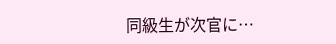同級生が次官に…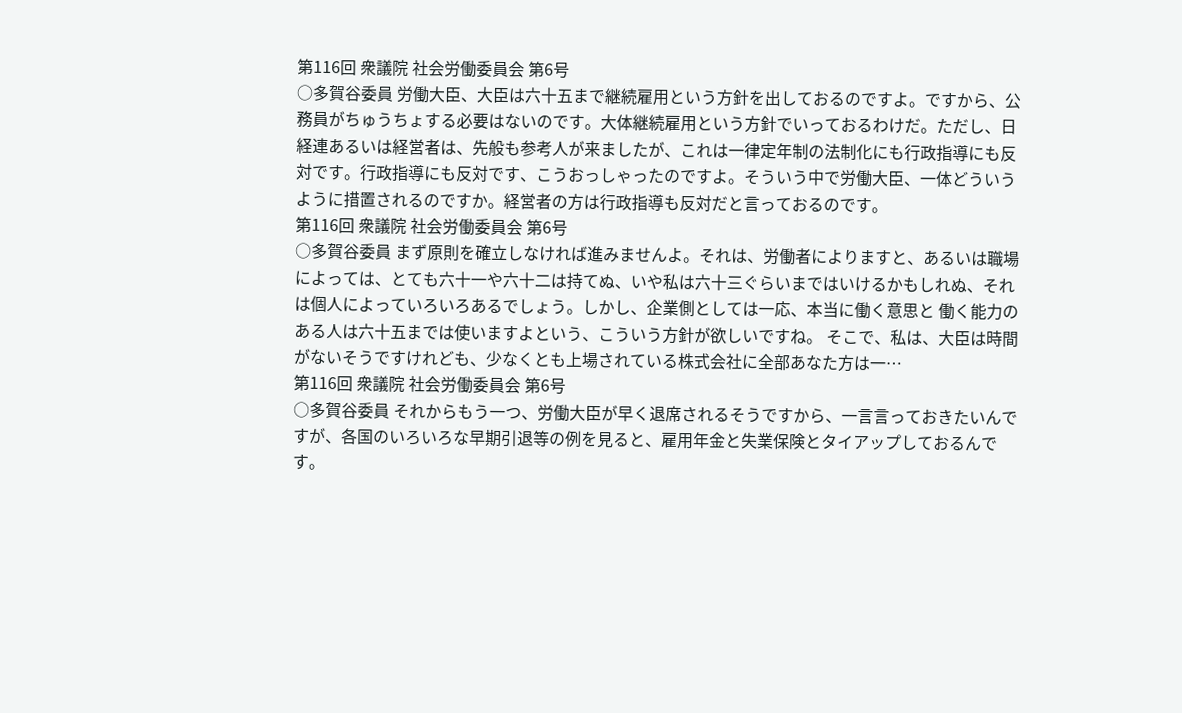第116回 衆議院 社会労働委員会 第6号
○多賀谷委員 労働大臣、大臣は六十五まで継続雇用という方針を出しておるのですよ。ですから、公務員がちゅうちょする必要はないのです。大体継続雇用という方針でいっておるわけだ。ただし、日経連あるいは経営者は、先般も参考人が来ましたが、これは一律定年制の法制化にも行政指導にも反対です。行政指導にも反対です、こうおっしゃったのですよ。そういう中で労働大臣、一体どういうように措置されるのですか。経営者の方は行政指導も反対だと言っておるのです。
第116回 衆議院 社会労働委員会 第6号
○多賀谷委員 まず原則を確立しなければ進みませんよ。それは、労働者によりますと、あるいは職場によっては、とても六十一や六十二は持てぬ、いや私は六十三ぐらいまではいけるかもしれぬ、それは個人によっていろいろあるでしょう。しかし、企業側としては一応、本当に働く意思と 働く能力のある人は六十五までは使いますよという、こういう方針が欲しいですね。 そこで、私は、大臣は時間がないそうですけれども、少なくとも上場されている株式会社に全部あなた方は一…
第116回 衆議院 社会労働委員会 第6号
○多賀谷委員 それからもう一つ、労働大臣が早く退席されるそうですから、一言言っておきたいんですが、各国のいろいろな早期引退等の例を見ると、雇用年金と失業保険とタイアップしておるんです。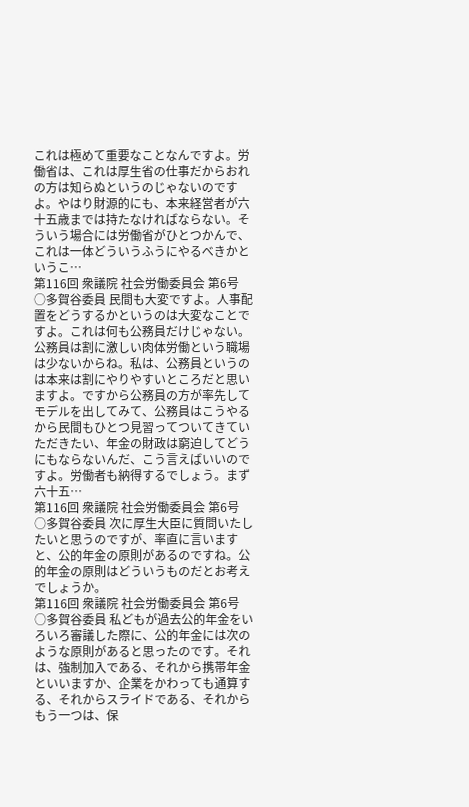これは極めて重要なことなんですよ。労働省は、これは厚生省の仕事だからおれの方は知らぬというのじゃないのですよ。やはり財源的にも、本来経営者が六十五歳までは持たなければならない。そういう場合には労働省がひとつかんで、これは一体どういうふうにやるべきかというこ…
第116回 衆議院 社会労働委員会 第6号
○多賀谷委員 民間も大変ですよ。人事配置をどうするかというのは大変なことですよ。これは何も公務員だけじゃない。公務員は割に激しい肉体労働という職場は少ないからね。私は、公務員というのは本来は割にやりやすいところだと思いますよ。ですから公務員の方が率先してモデルを出してみて、公務員はこうやるから民間もひとつ見習ってついてきていただきたい、年金の財政は窮迫してどうにもならないんだ、こう言えばいいのですよ。労働者も納得するでしょう。まず六十五…
第116回 衆議院 社会労働委員会 第6号
○多賀谷委員 次に厚生大臣に質問いたしたいと思うのですが、率直に言いますと、公的年金の原則があるのですね。公的年金の原則はどういうものだとお考えでしょうか。
第116回 衆議院 社会労働委員会 第6号
○多賀谷委員 私どもが過去公的年金をいろいろ審議した際に、公的年金には次のような原則があると思ったのです。それは、強制加入である、それから携帯年金といいますか、企業をかわっても通算する、それからスライドである、それからもう一つは、保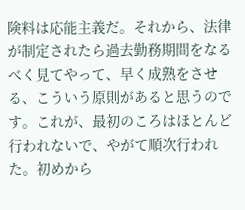険料は応能主義だ。それから、法律が制定されたら過去勤務期間をなるべく見てやって、早く成熟をさせる、こういう原則があると思うのです。これが、最初のころはほとんど行われないで、やがて順次行われた。初めから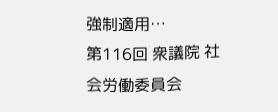強制適用…
第116回 衆議院 社会労働委員会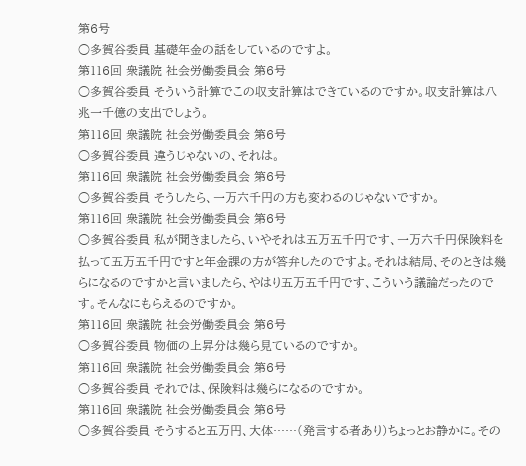第6号
○多賀谷委員 基礎年金の話をしているのですよ。
第116回 衆議院 社会労働委員会 第6号
○多賀谷委員 そういう計算でこの収支計算はできているのですか。収支計算は八兆一千億の支出でしょう。
第116回 衆議院 社会労働委員会 第6号
○多賀谷委員 違うじゃないの、それは。
第116回 衆議院 社会労働委員会 第6号
○多賀谷委員 そうしたら、一万六千円の方も変わるのじゃないですか。
第116回 衆議院 社会労働委員会 第6号
○多賀谷委員 私が聞きましたら、いやそれは五万五千円です、一万六千円保険料を払って五万五千円ですと年金課の方が答弁したのですよ。それは結局、そのときは幾らになるのですかと言いましたら、やはり五万五千円です、こういう議論だったのです。そんなにもらえるのですか。
第116回 衆議院 社会労働委員会 第6号
○多賀谷委員 物価の上昇分は幾ら見ているのですか。
第116回 衆議院 社会労働委員会 第6号
○多賀谷委員 それでは、保険料は幾らになるのですか。
第116回 衆議院 社会労働委員会 第6号
○多賀谷委員 そうすると五万円、大体……(発言する者あり)ちょっとお静かに。その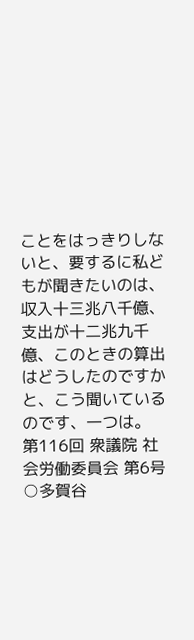ことをはっきりしないと、要するに私どもが聞きたいのは、収入十三兆八千億、支出が十二兆九千億、このときの算出はどうしたのですかと、こう聞いているのです、一つは。
第116回 衆議院 社会労働委員会 第6号
○多賀谷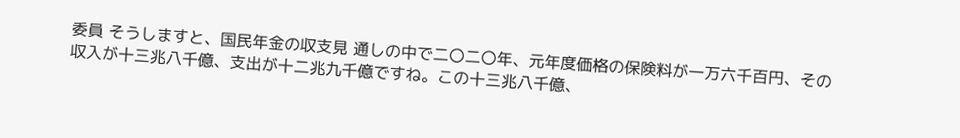委員 そうしますと、国民年金の収支見 通しの中で二〇二〇年、元年度価格の保険料が一万六千百円、その収入が十三兆八千億、支出が十二兆九千億ですね。この十三兆八千億、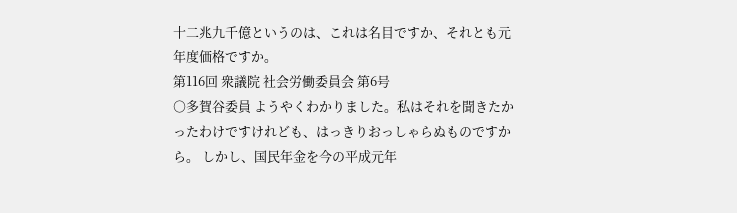十二兆九千億というのは、これは名目ですか、それとも元年度価格ですか。
第116回 衆議院 社会労働委員会 第6号
○多賀谷委員 ようやくわかりました。私はそれを聞きたかったわけですけれども、はっきりおっしゃらぬものですから。 しかし、国民年金を今の平成元年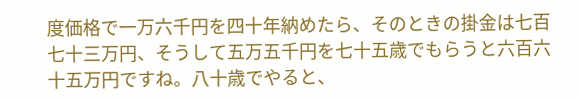度価格で一万六千円を四十年納めたら、そのときの掛金は七百七十三万円、そうして五万五千円を七十五歳でもらうと六百六十五万円ですね。八十歳でやると、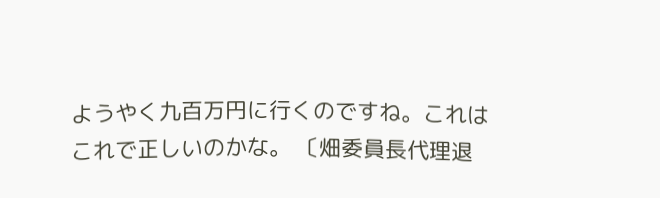ようやく九百万円に行くのですね。これはこれで正しいのかな。 〔畑委員長代理退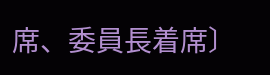席、委員長着席〕